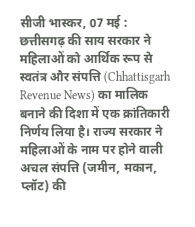सीजी भास्कर, 07 मई : छत्तीसगढ़ की साय सरकार ने महिलाओं को आर्थिक रूप से स्वतंत्र और संपत्ति (Chhattisgarh Revenue News) का मालिक बनाने की दिशा में एक क्रांतिकारी निर्णय लिया है। राज्य सरकार ने महिलाओं के नाम पर होने वाली अचल संपत्ति (जमीन, मकान, प्लॉट) की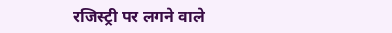रजिस्ट्री पर लगने वाले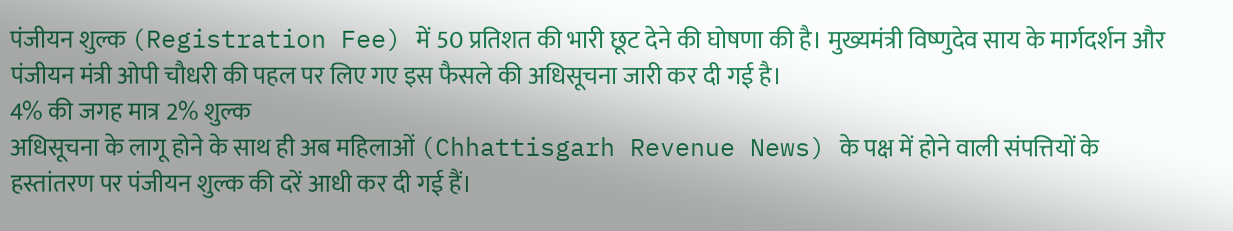पंजीयन शुल्क (Registration Fee) में 50 प्रतिशत की भारी छूट देने की घोषणा की है। मुख्यमंत्री विष्णुदेव साय के मार्गदर्शन और पंजीयन मंत्री ओपी चौधरी की पहल पर लिए गए इस फैसले की अधिसूचना जारी कर दी गई है।
4% की जगह मात्र 2% शुल्क
अधिसूचना के लागू होने के साथ ही अब महिलाओं (Chhattisgarh Revenue News) के पक्ष में होने वाली संपत्तियों के हस्तांतरण पर पंजीयन शुल्क की दरें आधी कर दी गई हैं।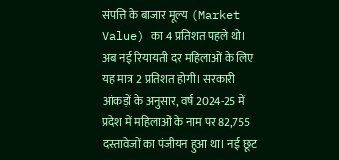संपत्ति के बाजार मूल्य (Market Value) का 4 प्रतिशत पहले थो। अब नई रियायती दर महिलाओं के लिए यह मात्र 2 प्रतिशत होगी। सरकारी आंकड़ों के अनुसार, वर्ष 2024-25 में प्रदेश में महिलाओं के नाम पर 82,755 दस्तावेजों का पंजीयन हुआ था। नई छूट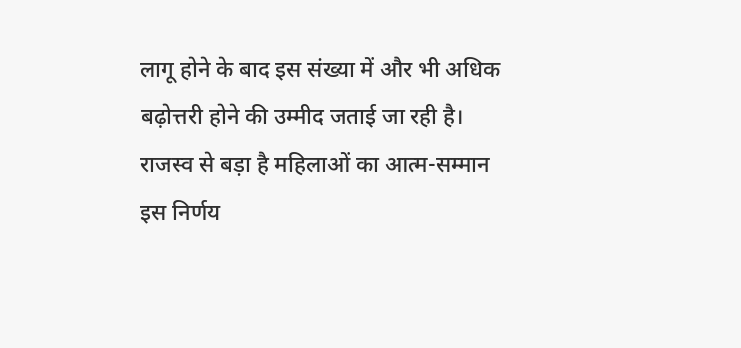लागू होने के बाद इस संख्या में और भी अधिक बढ़ोत्तरी होने की उम्मीद जताई जा रही है।
राजस्व से बड़ा है महिलाओं का आत्म-सम्मान
इस निर्णय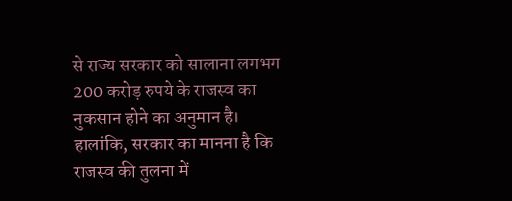से राज्य सरकार को सालाना लगभग 200 करोड़ रुपये के राजस्व का नुकसान होने का अनुमान है। हालांकि, सरकार का मानना है कि राजस्व की तुलना में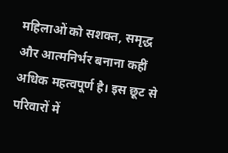महिलाओं को सशक्त, समृद्ध और आत्मनिर्भर बनाना कहीं अधिक महत्वपूर्ण है। इस छूट से परिवारों में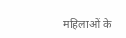महिलाओं के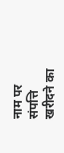नाम पर संपत्ति खरीदने का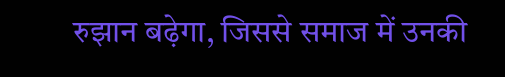रुझान बढ़ेगा, जिससे समाज में उनकी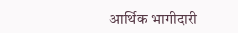आर्थिक भागीदारी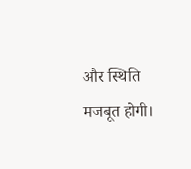और स्थिति मजबूत होगी।